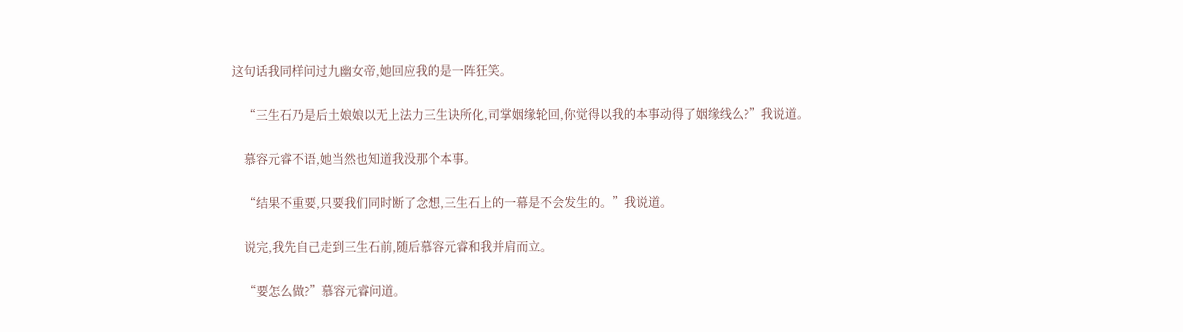这句话我同样问过九幽女帝,她回应我的是一阵狂笑。

    “三生石乃是后土娘娘以无上法力三生诀所化,司掌姻缘轮回,你觉得以我的本事动得了姻缘线么?”我说道。

    慕容元睿不语,她当然也知道我没那个本事。

    “结果不重要,只要我们同时断了念想,三生石上的一幕是不会发生的。”我说道。

    说完,我先自己走到三生石前,随后慕容元睿和我并肩而立。

    “要怎么做?”慕容元睿问道。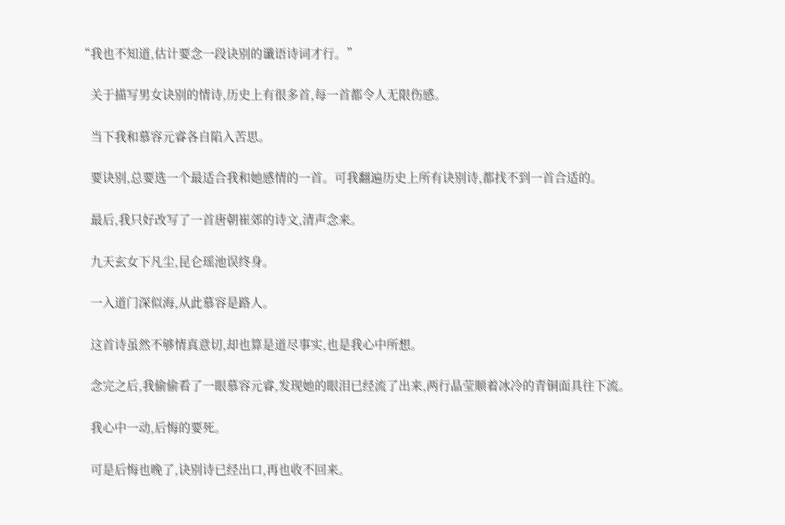“我也不知道,估计要念一段诀别的谶语诗词才行。”

    关于描写男女诀别的情诗,历史上有很多首,每一首都令人无限伤感。

    当下我和慕容元睿各自陷入苦思。

    要诀别,总要选一个最适合我和她感情的一首。可我翻遍历史上所有诀别诗,都找不到一首合适的。

    最后,我只好改写了一首唐朝崔郊的诗文,清声念来。

    九天玄女下凡尘,昆仑瑶池误终身。

    一入道门深似海,从此慕容是路人。

    这首诗虽然不够情真意切,却也算是道尽事实,也是我心中所想。

    念完之后,我偷偷看了一眼慕容元睿,发现她的眼泪已经流了出来,两行晶莹顺着冰冷的青铜面具往下流。

    我心中一动,后悔的要死。

    可是后悔也晚了,诀别诗已经出口,再也收不回来。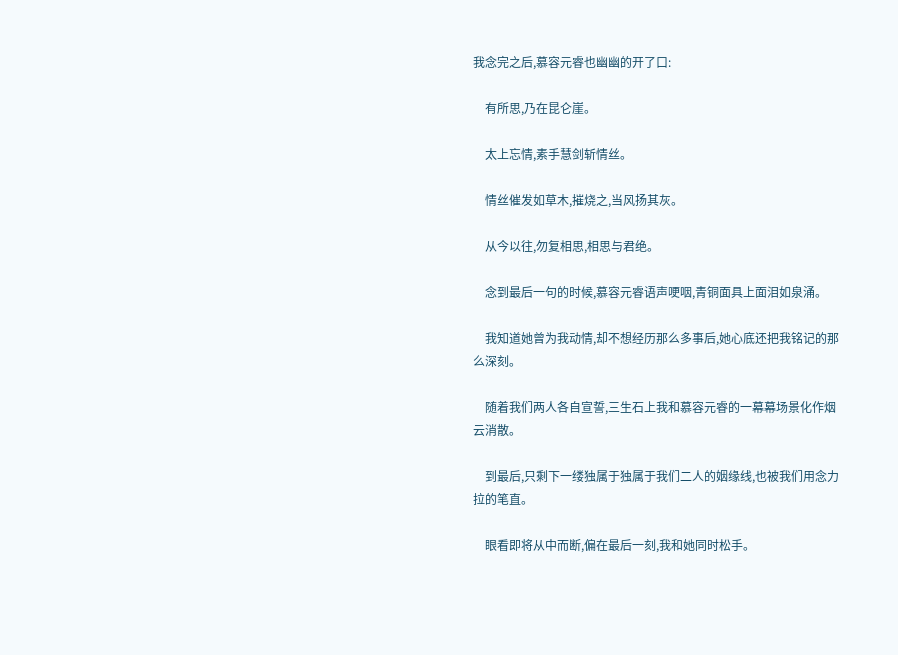我念完之后,慕容元睿也幽幽的开了口:

    有所思,乃在昆仑崖。

    太上忘情,素手慧剑斩情丝。

    情丝催发如草木,摧烧之,当风扬其灰。

    从今以往,勿复相思,相思与君绝。

    念到最后一句的时候,慕容元睿语声哽咽,青铜面具上面泪如泉涌。

    我知道她曾为我动情,却不想经历那么多事后,她心底还把我铭记的那么深刻。

    随着我们两人各自宣誓,三生石上我和慕容元睿的一幕幕场景化作烟云消散。

    到最后,只剩下一缕独属于独属于我们二人的姻缘线,也被我们用念力拉的笔直。

    眼看即将从中而断,偏在最后一刻,我和她同时松手。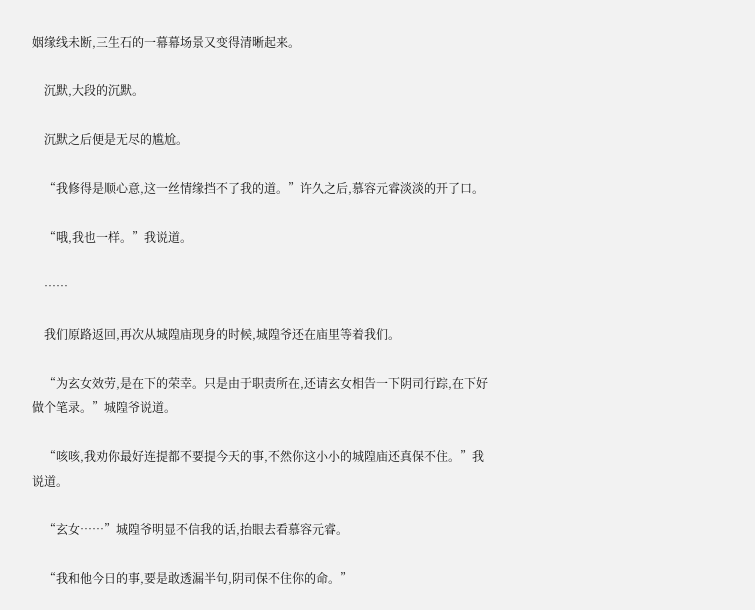姻缘线未断,三生石的一幕幕场景又变得清晰起来。

    沉默,大段的沉默。

    沉默之后便是无尽的尴尬。

    “我修得是顺心意,这一丝情缘挡不了我的道。”许久之后,慕容元睿淡淡的开了口。

    “哦,我也一样。”我说道。

    ……

    我们原路返回,再次从城隍庙现身的时候,城隍爷还在庙里等着我们。

    “为玄女效劳,是在下的荣幸。只是由于职责所在,还请玄女相告一下阴司行踪,在下好做个笔录。”城隍爷说道。

    “咳咳,我劝你最好连提都不要提今天的事,不然你这小小的城隍庙还真保不住。”我说道。

    “玄女……”城隍爷明显不信我的话,抬眼去看慕容元睿。

    “我和他今日的事,要是敢透漏半句,阴司保不住你的命。”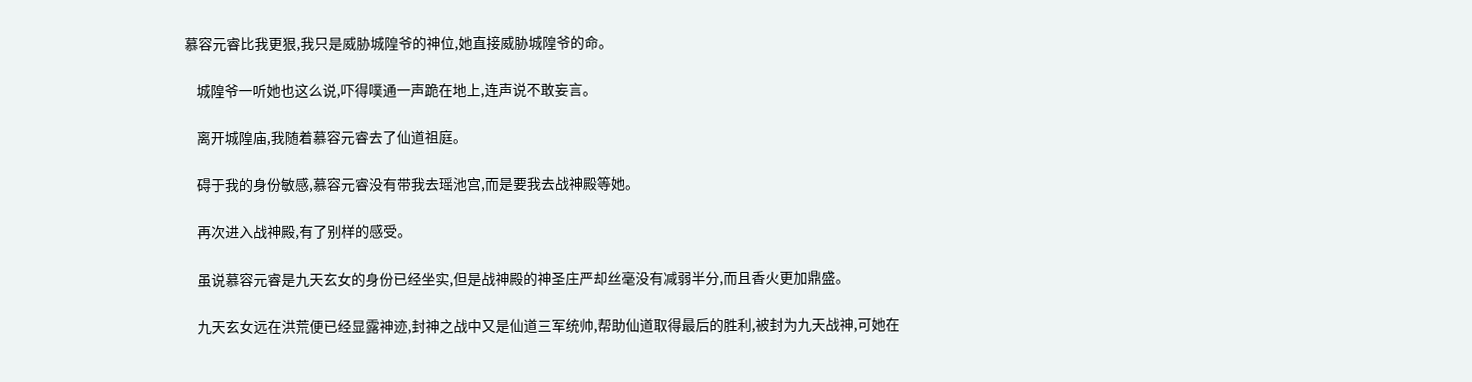慕容元睿比我更狠,我只是威胁城隍爷的神位,她直接威胁城隍爷的命。

    城隍爷一听她也这么说,吓得噗通一声跪在地上,连声说不敢妄言。

    离开城隍庙,我随着慕容元睿去了仙道祖庭。

    碍于我的身份敏感,慕容元睿没有带我去瑶池宫,而是要我去战神殿等她。

    再次进入战神殿,有了别样的感受。

    虽说慕容元睿是九天玄女的身份已经坐实,但是战神殿的神圣庄严却丝毫没有减弱半分,而且香火更加鼎盛。

    九天玄女远在洪荒便已经显露神迹,封神之战中又是仙道三军统帅,帮助仙道取得最后的胜利,被封为九天战神,可她在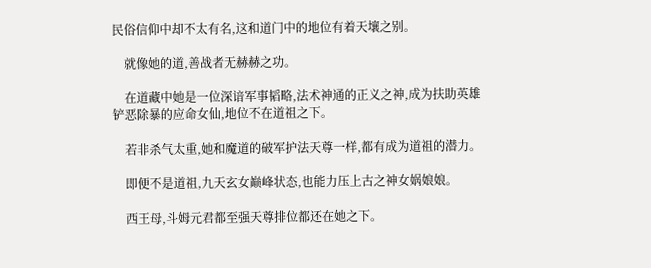民俗信仰中却不太有名,这和道门中的地位有着天壤之别。

    就像她的道,善战者无赫赫之功。

    在道藏中她是一位深谙军事韬略,法术神通的正义之神,成为扶助英雄铲恶除暴的应命女仙,地位不在道祖之下。

    若非杀气太重,她和魔道的破军护法天尊一样,都有成为道祖的潜力。

    即便不是道祖,九天玄女巅峰状态,也能力压上古之神女娲娘娘。

    西王母,斗姆元君都至强天尊排位都还在她之下。